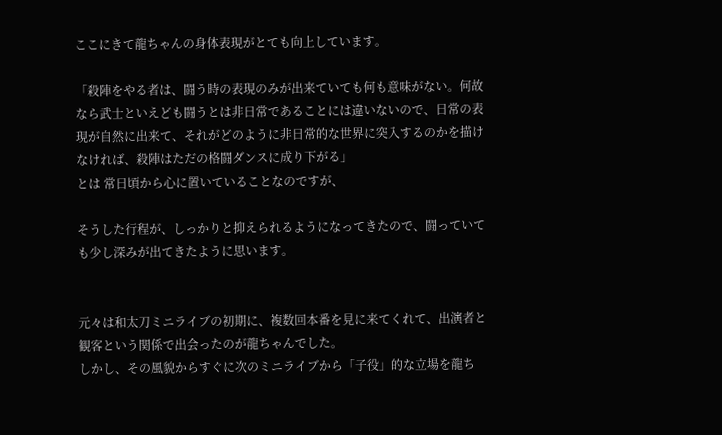ここにきて龍ちゃんの身体表現がとても向上しています。

「殺陣をやる者は、闘う時の表現のみが出来ていても何も意味がない。何故なら武士といえども闘うとは非日常であることには違いないので、日常の表現が自然に出来て、それがどのように非日常的な世界に突入するのかを描けなければ、殺陣はただの格闘ダンスに成り下がる」
とは 常日頃から心に置いていることなのですが、

そうした行程が、しっかりと抑えられるようになってきたので、闘っていても少し深みが出てきたように思います。


元々は和太刀ミニライブの初期に、複数回本番を見に来てくれて、出演者と観客という関係で出会ったのが龍ちゃんでした。
しかし、その風貌からすぐに次のミニライブから「子役」的な立場を龍ち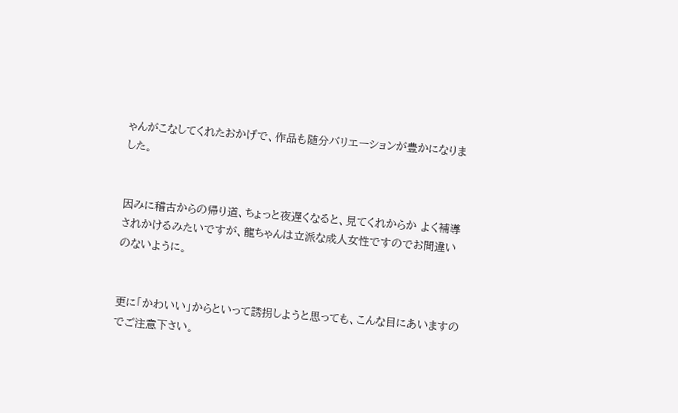ゃんがこなしてくれたおかげで、作品も随分バリエーションが豊かになりました。


因みに稽古からの帰り道、ちょっと夜遅くなると、見てくれからか よく補導されかけるみたいですが、龍ちゃんは立派な成人女性ですのでお間違いのないように。


更に「かわいい」からといって誘拐しようと思っても、こんな目にあいますのでご注意下さい。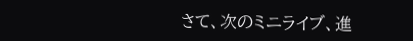さて、次のミニライブ、進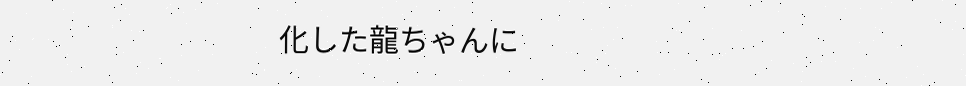化した龍ちゃんに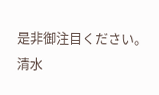是非御注目ください。
清水